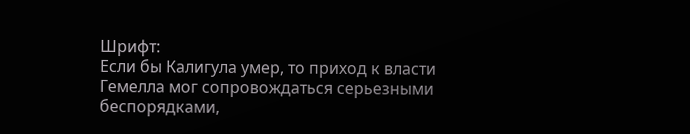Шрифт:
Если бы Калигула умер, то приход к власти Гемелла мог сопровождаться серьезными беспорядками,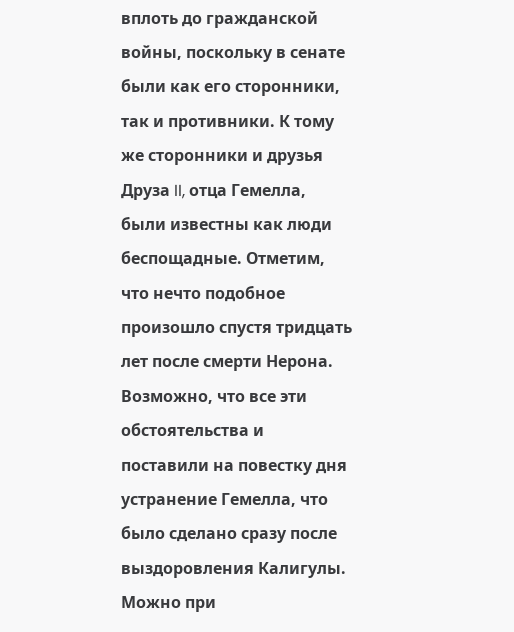вплоть до гражданской войны, поскольку в сенате были как его сторонники, так и противники. К тому же сторонники и друзья Друза II, отца Гемелла, были известны как люди беспощадные. Отметим, что нечто подобное произошло спустя тридцать лет после смерти Нерона.
Возможно, что все эти обстоятельства и поставили на повестку дня устранение Гемелла, что было сделано сразу после выздоровления Калигулы. Можно при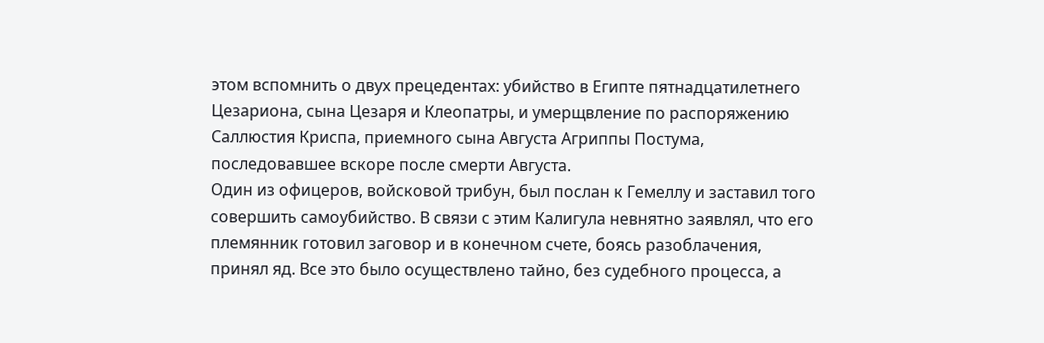этом вспомнить о двух прецедентах: убийство в Египте пятнадцатилетнего Цезариона, сына Цезаря и Клеопатры, и умерщвление по распоряжению Саллюстия Криспа, приемного сына Августа Агриппы Постума, последовавшее вскоре после смерти Августа.
Один из офицеров, войсковой трибун, был послан к Гемеллу и заставил того совершить самоубийство. В связи с этим Калигула невнятно заявлял, что его племянник готовил заговор и в конечном счете, боясь разоблачения, принял яд. Все это было осуществлено тайно, без судебного процесса, а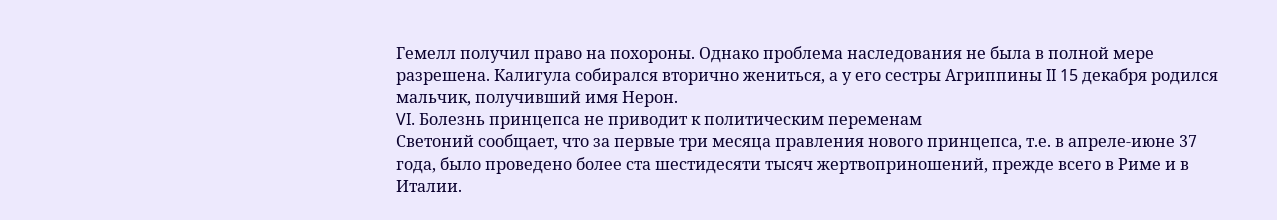Гемелл получил право на похороны. Однако проблема наследования не была в полной мере разрешена. Калигула собирался вторично жениться, а у его сестры Агриппины II 15 декабря родился мальчик, получивший имя Нерон.
VI. Болезнь принцепса не приводит к политическим переменам
Светоний сообщает, что за первые три месяца правления нового принцепса, т.е. в апреле-июне 37 года, было проведено более ста шестидесяти тысяч жертвоприношений, прежде всего в Риме и в Италии.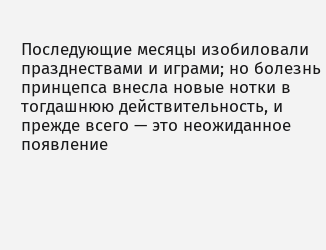Последующие месяцы изобиловали празднествами и играми; но болезнь принцепса внесла новые нотки в тогдашнюю действительность, и прежде всего — это неожиданное появление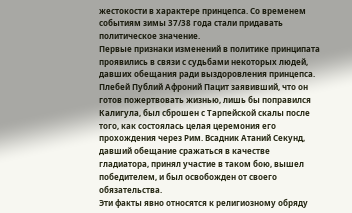жестокости в характере принцепса. Со временем событиям зимы 37/38 года стали придавать политическое значение.
Первые признаки изменений в политике принципата проявились в связи с судьбами некоторых людей, давших обещания ради выздоровления принцепса. Плебей Публий Афроний Пацит заявивший, что он готов пожертвовать жизнью, лишь бы поправился Калигула, был сброшен с Тарпейской скалы после того, как состоялась целая церемония его прохождения через Рим. Всадник Атаний Секунд, давший обещание сражаться в качестве гладиатора, принял участие в таком бою, вышел победителем, и был освобожден от своего обязательства.
Эти факты явно относятся к религиозному обряду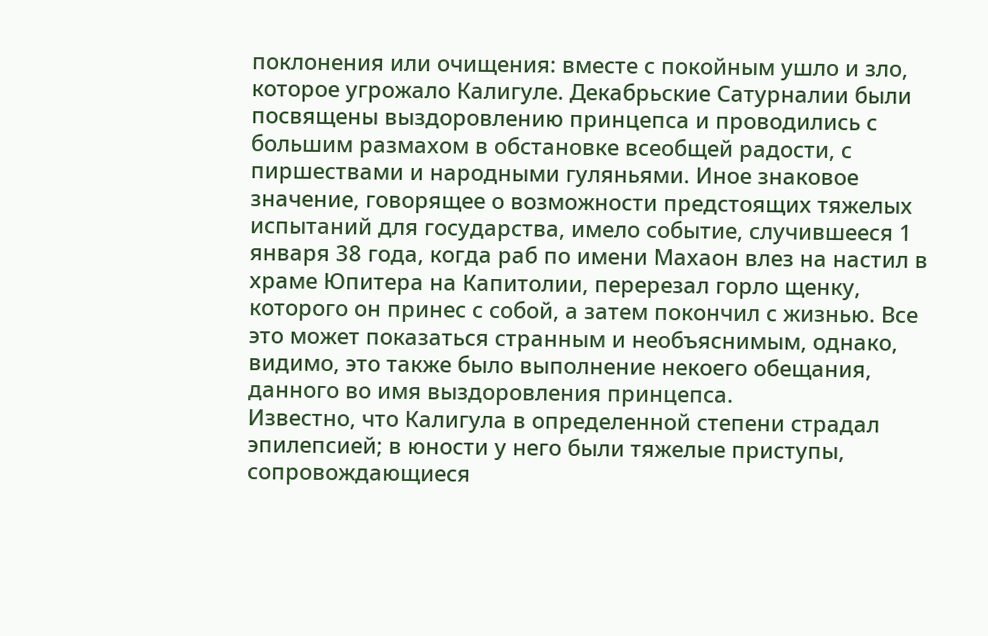поклонения или очищения: вместе с покойным ушло и зло, которое угрожало Калигуле. Декабрьские Сатурналии были посвящены выздоровлению принцепса и проводились с большим размахом в обстановке всеобщей радости, с пиршествами и народными гуляньями. Иное знаковое значение, говорящее о возможности предстоящих тяжелых испытаний для государства, имело событие, случившееся 1 января 38 года, когда раб по имени Махаон влез на настил в храме Юпитера на Капитолии, перерезал горло щенку, которого он принес с собой, а затем покончил с жизнью. Все это может показаться странным и необъяснимым, однако, видимо, это также было выполнение некоего обещания, данного во имя выздоровления принцепса.
Известно, что Калигула в определенной степени страдал эпилепсией; в юности у него были тяжелые приступы, сопровождающиеся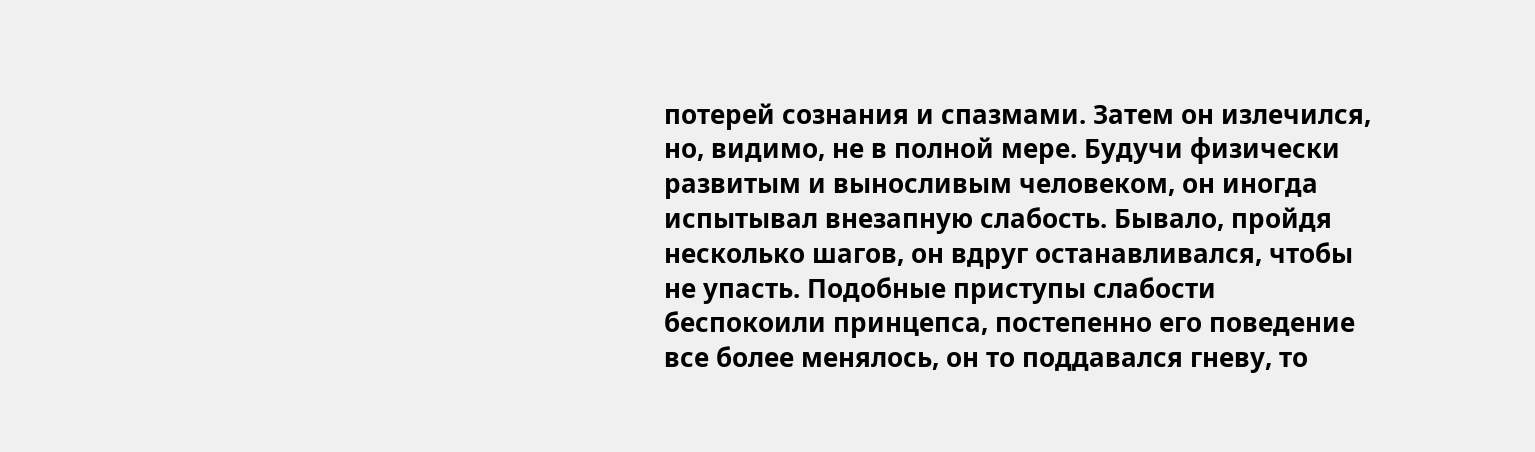потерей сознания и спазмами. Затем он излечился, но, видимо, не в полной мере. Будучи физически развитым и выносливым человеком, он иногда испытывал внезапную слабость. Бывало, пройдя несколько шагов, он вдруг останавливался, чтобы не упасть. Подобные приступы слабости беспокоили принцепса, постепенно его поведение все более менялось, он то поддавался гневу, то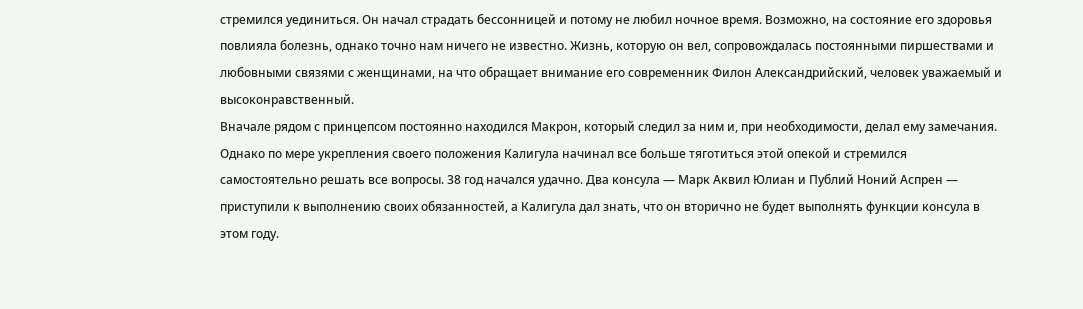стремился уединиться. Он начал страдать бессонницей и потому не любил ночное время. Возможно, на состояние его здоровья повлияла болезнь, однако точно нам ничего не известно. Жизнь, которую он вел, сопровождалась постоянными пиршествами и любовными связями с женщинами, на что обращает внимание его современник Филон Александрийский, человек уважаемый и высоконравственный.
Вначале рядом с принцепсом постоянно находился Макрон, который следил за ним и, при необходимости, делал ему замечания. Однако по мере укрепления своего положения Калигула начинал все больше тяготиться этой опекой и стремился самостоятельно решать все вопросы. 38 год начался удачно. Два консула — Марк Аквил Юлиан и Публий Ноний Аспрен — приступили к выполнению своих обязанностей, а Калигула дал знать, что он вторично не будет выполнять функции консула в этом году.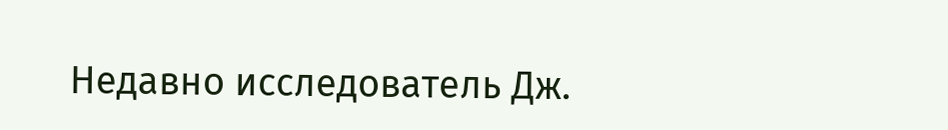Недавно исследователь Дж.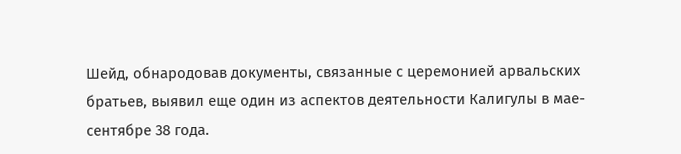Шейд, обнародовав документы, связанные с церемонией арвальских братьев, выявил еще один из аспектов деятельности Калигулы в мае-сентябре 38 года.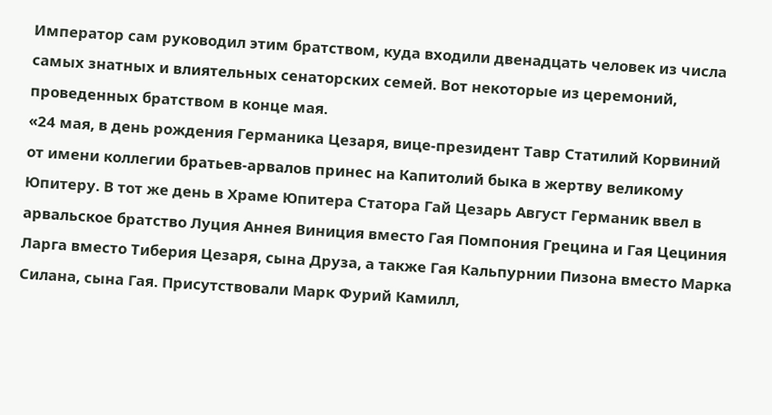Император сам руководил этим братством, куда входили двенадцать человек из числа самых знатных и влиятельных сенаторских семей. Вот некоторые из церемоний, проведенных братством в конце мая.
«24 мая, в день рождения Германика Цезаря, вице-президент Тавр Статилий Корвиний от имени коллегии братьев-арвалов принес на Капитолий быка в жертву великому Юпитеру. В тот же день в Храме Юпитера Статора Гай Цезарь Август Германик ввел в арвальское братство Луция Аннея Виниция вместо Гая Помпония Грецина и Гая Цециния Ларга вместо Тиберия Цезаря, сына Друза, а также Гая Кальпурнии Пизона вместо Марка Силана, сына Гая. Присутствовали Марк Фурий Камилл,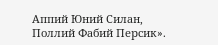Аппий Юний Силан, Поллий Фабий Персик».